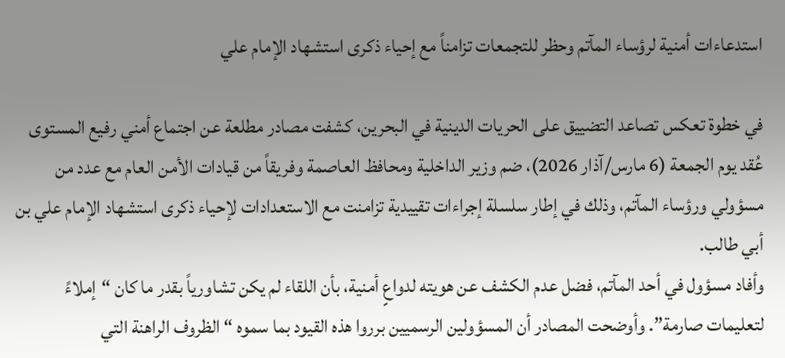استدعاءات أمنية لرؤساء المآتم وحظر للتجمعات تزامناً مع إحياء ذكرى استشهاد الإمام علي

في خطوة تعكس تصاعد التضييق على الحريات الدينية في البحرين، كشفت مصادر مطلعة عن اجتماع أمني رفيع المستوى عُقد يوم الجمعة (6 مارس/آذار 2026)، ضم وزير الداخلية ومحافظ العاصمة وفريقاً من قيادات الأمن العام مع عدد من مسؤولي ورؤساء المآتم، وذلك في إطار سلسلة إجراءات تقييدية تزامنت مع الاستعدادات لإحياء ذكرى استشهاد الإمام علي بن أبي طالب.
وأفاد مسؤول في أحد المآتم، فضل عدم الكشف عن هويته لدواعٍ أمنية، بأن اللقاء لم يكن تشاورياً بقدر ما كان “إملاءً لتعليمات صارمة”. وأوضحت المصادر أن المسؤولين الرسميين برروا هذه القيود بما سموه “الظروف الراهنة التي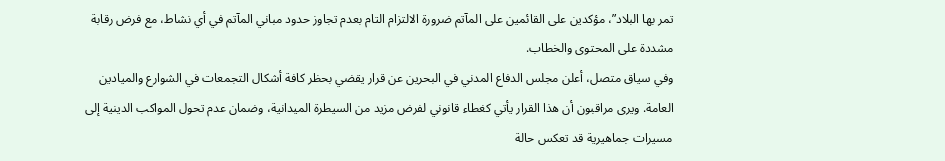تمر بها البلاد”، مؤكدين على القائمين على المآتم ضرورة الالتزام التام بعدم تجاوز حدود مباني المآتم في أي نشاط، مع فرض رقابة مشددة على المحتوى والخطاب.
وفي سياق متصل، أعلن مجلس الدفاع المدني في البحرين عن قرار يقضي بحظر كافة أشكال التجمعات في الشوارع والميادين العامة. ويرى مراقبون أن هذا القرار يأتي كغطاء قانوني لفرض مزيد من السيطرة الميدانية، وضمان عدم تحول المواكب الدينية إلى مسيرات جماهيرية قد تعكس حالة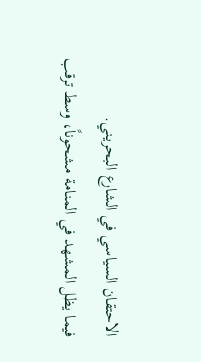الاحتقان السياسي في الشارع البحريني.
فيما يظل المشهد في المنامة مشحوناً، وسط ترقب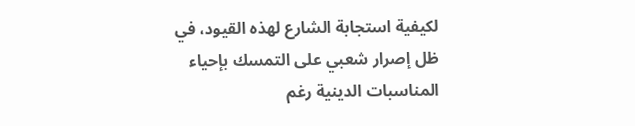لكيفية استجابة الشارع لهذه القيود، في ظل إصرار شعبي على التمسك بإحياء المناسبات الدينية رغم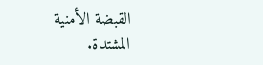القبضة الأمنية المشتدة.